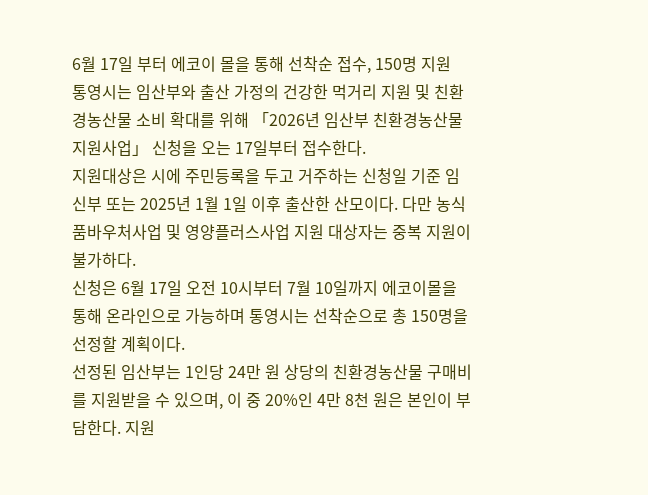6월 17일 부터 에코이 몰을 통해 선착순 접수, 150명 지원
통영시는 임산부와 출산 가정의 건강한 먹거리 지원 및 친환경농산물 소비 확대를 위해 「2026년 임산부 친환경농산물 지원사업」 신청을 오는 17일부터 접수한다.
지원대상은 시에 주민등록을 두고 거주하는 신청일 기준 임신부 또는 2025년 1월 1일 이후 출산한 산모이다. 다만 농식품바우처사업 및 영양플러스사업 지원 대상자는 중복 지원이 불가하다.
신청은 6월 17일 오전 10시부터 7월 10일까지 에코이몰을 통해 온라인으로 가능하며 통영시는 선착순으로 총 150명을 선정할 계획이다.
선정된 임산부는 1인당 24만 원 상당의 친환경농산물 구매비를 지원받을 수 있으며, 이 중 20%인 4만 8천 원은 본인이 부담한다. 지원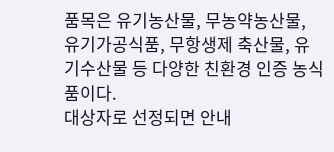품목은 유기농산물, 무농약농산물, 유기가공식품, 무항생제 축산물, 유기수산물 등 다양한 친환경 인증 농식품이다.
대상자로 선정되면 안내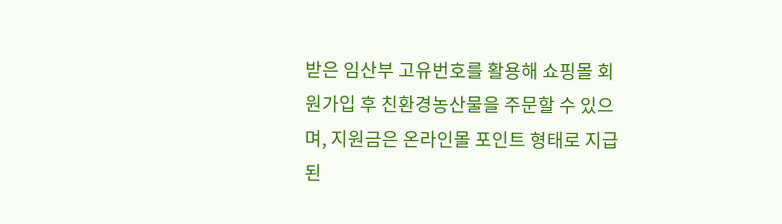받은 임산부 고유번호를 활용해 쇼핑몰 회원가입 후 친환경농산물을 주문할 수 있으며, 지원금은 온라인몰 포인트 형태로 지급된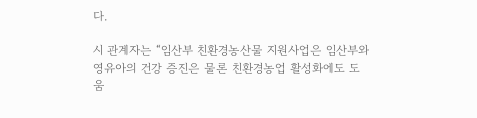다.

시 관계자는 “임산부 친환경농산물 지원사업은 임산부와 영유아의 건강 증진은 물론 친환경농업 활성화에도 도움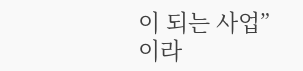이 되는 사업”이라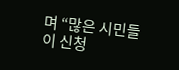며 “많은 시민들이 신청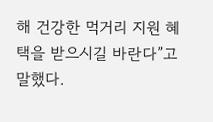해 건강한 먹거리 지원 혜택을 받으시길 바란다”고 말했다.